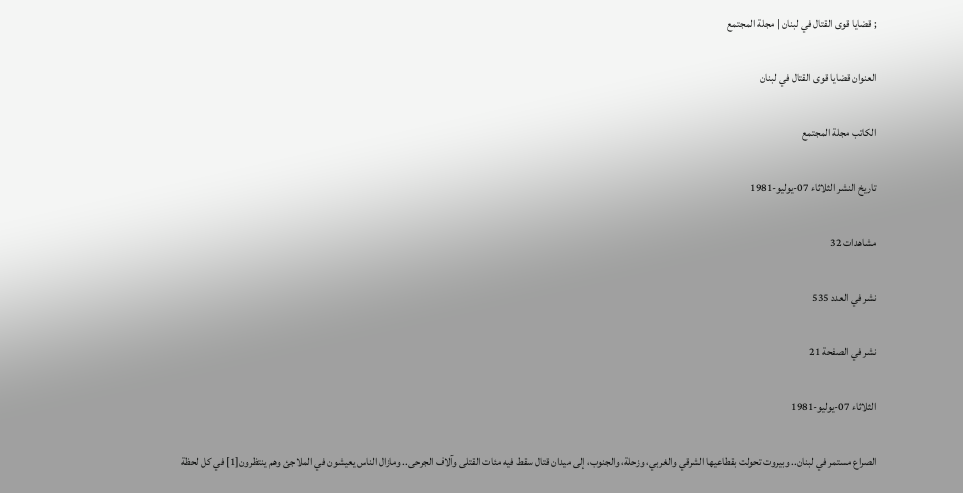; قضايا قوى القتال في لبنان | مجلة المجتمع

العنوان قضايا قوى القتال في لبنان

الكاتب مجلة المجتمع

تاريخ النشر الثلاثاء 07-يوليو-1981

مشاهدات 32

نشر في العدد 535

نشر في الصفحة 21

الثلاثاء 07-يوليو-1981

الصراع مستمر في لبنان.. وبيروت تحولت بقطاعيها الشرقي والغربي، وزحلة، والجنوب، إلى ميدان قتال سقط فيه مئات القتلى وآلاف الجرحى.. ومازال الناس يعيشون في الملاجئ وهم ينتظرون[1] في كل لحظة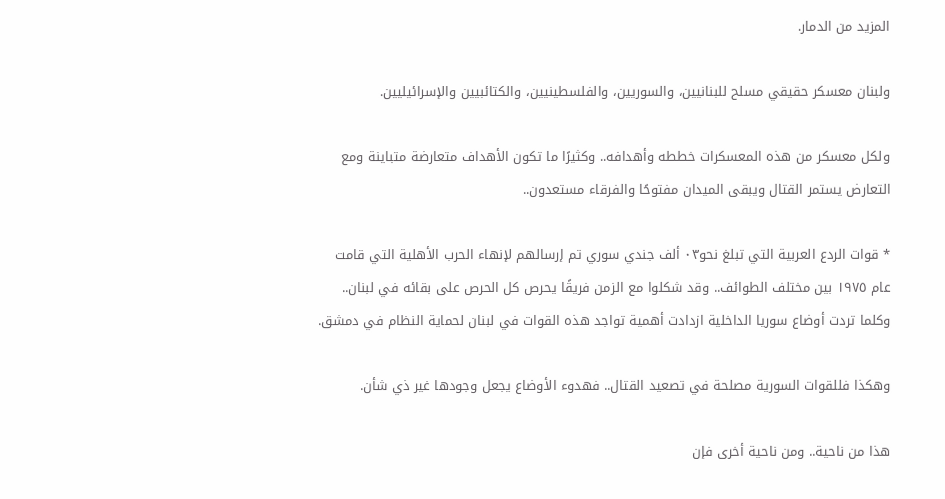المزيد من الدمار.

ولبنان معسكر حقيقي مسلح للبنانيين، والسوريين، والفلسطينيين، والكتائبيين والإسرائيليين.

ولكل معسكر من هذه المعسكرات خططه وأهدافه.. وكثيرًا ما تكون الأهداف متعارضة متباينة ومع التعارض يستمر القتال ويبقى الميدان مفتوحًا والفرقاء مستعدون..

* قوات الردع العربية التي تبلغ نحو٠۳ ألف جندي سوري تم إرسالهم لإنهاء الحرب الأهلية التي قامت عام ١٩٧٥ بين مختلف الطوائف.. وقد شكلوا مع الزمن فريقًا يحرص كل الحرص على بقائه في لبنان.. وكلما تردت أوضاع سوريا الداخلية ازدادت أهمية تواجد هذه القوات في لبنان لحماية النظام في دمشق.

وهكذا فللقوات السورية مصلحة في تصعيد القتال.. فهدوء الأوضاع يجعل وجودها غير ذي شأن.

هذا من ناحية.. ومن ناحية أخرى فإن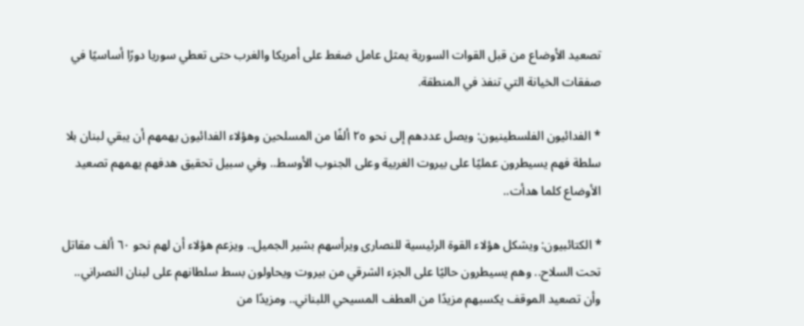تصعيد الأوضاع من قبل القوات السورية يمثل عامل ضغط على أمريكا والغرب حتى تعطي سوريا دورًا أساسيًا في صفقات الخيانة التي تنفذ في المنطقة.

* الفدائيون الفلسطينيون: ويصل عددهم إلى نحو ٢٥ ألفًا من المسلحين وهؤلاء الفدائيون يهمهم أن يبقي لبنان بلا سلطة فهم يسيطرون عمليًا على بيروت الغربية وعلى الجنوب الأوسط.. وفي سبيل تحقيق هدفهم يهمهم تصعيد الأوضاع كلما هدأت..

* الكتائبيون: ويشكل هؤلاء القوة الرئيسية للنصارى ويرأسهم بشير الجميل.. ويزعم هؤلاء أن لهم نحو ٦۰ ألف مقاتل تحت السلاح.. وهم يسيطرون حاليًا على الجزء الشرقي من بيروت ويحاولون بسط سلطانهم على لبنان النصراني.. وأن تصعيد الموقف يكسبهم مزيدًا من العطف المسيحي اللبناني.. ومزيدًا من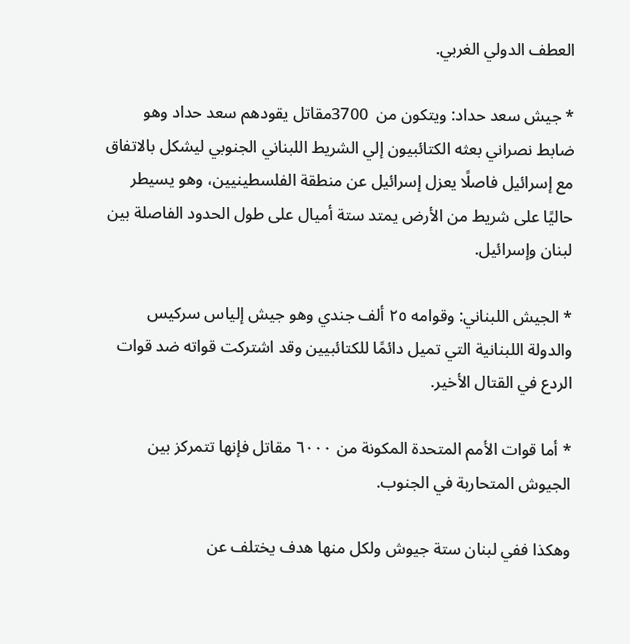العطف الدولي الغربي.

* جيش سعد حداد: ويتكون من  3700مقاتل يقودهم سعد حداد وهو ضابط نصراني بعثه الكتائبيون إلي الشريط اللبناني الجنوبي ليشكل بالاتفاق مع إسرائيل فاصلًا يعزل إسرائيل عن منطقة الفلسطينيين، وهو يسيطر حاليًا على شريط من الأرض يمتد ستة أميال على طول الحدود الفاصلة بين لبنان وإسرائيل.

* الجيش اللبناني: وقوامه ٢٥ ألف جندي وهو جيش إلياس سركيس والدولة اللبنانية التي تميل دائمًا للكتائبيين وقد اشتركت قواته ضد قوات الردع في القتال الأخير.

* أما قوات الأمم المتحدة المكونة من ٦٠٠٠ مقاتل فإنها تتمركز بين الجيوش المتحاربة في الجنوب.

وهكذا ففي لبنان ستة جيوش ولكل منها هدف يختلف عن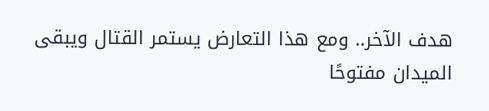هدف الآخر.. ومع هذا التعارض يستمر القتال ويبقى الميدان مفتوحًا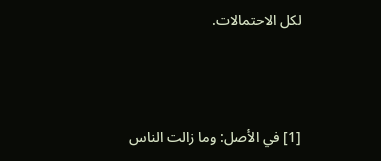لكل الاحتمالات.




[1] في الأصل: وما زالت الناس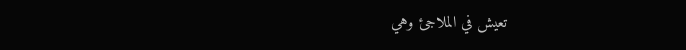تعيش في الملاجئ وهي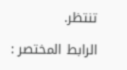تنتظر.

الرابط المختصر :